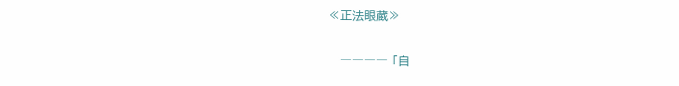≪正法眼蔵≫

   ―――― 「自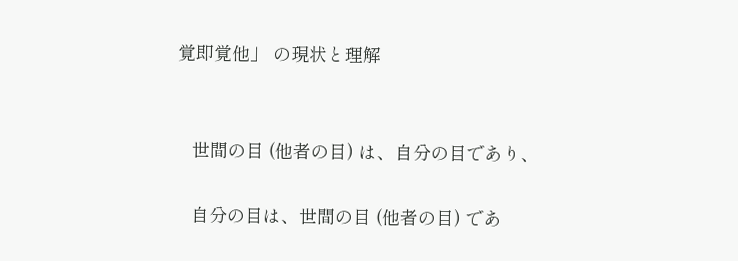覚即覚他」 の現状と理解


   世間の目 (他者の目) は、自分の目であり、

   自分の目は、世間の目 (他者の目) であ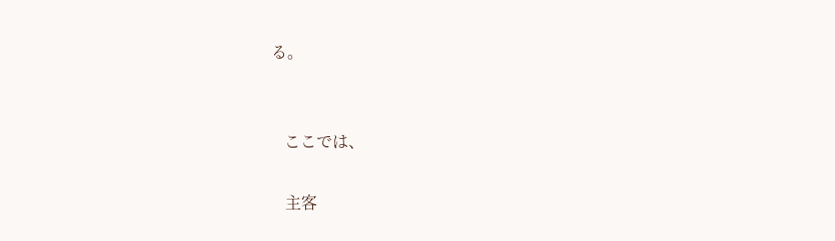る。


   ここでは、

   主客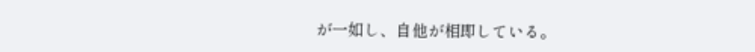が一如し、自他が相即している。